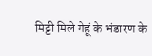मिट्टी मिले गेहूं के भंडारण के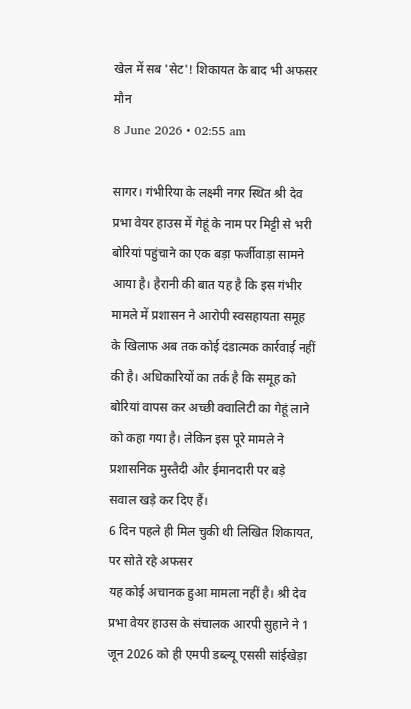खेल में सब 'सेट'! शिकायत के बाद भी अफसर मौन
8 June 2026 • 02:55 am

सागर। गंभीरिया के लक्ष्मी नगर स्थित श्री देव प्रभा वेयर हाउस में गेहूं के नाम पर मिट्टी से भरी बोरियां पहुंचाने का एक बड़ा फर्जीवाड़ा सामने आया है। हैरानी की बात यह है कि इस गंभीर मामले में प्रशासन ने आरोपी स्वसहायता समूह के खिलाफ अब तक कोई दंडात्मक कार्रवाई नहीं की है। अधिकारियों का तर्क है कि समूह को बोरियां वापस कर अच्छी क्वालिटी का गेहूं लाने को कहा गया है। लेकिन इस पूरे मामले ने प्रशासनिक मुस्तैदी और ईमानदारी पर बड़े सवाल खड़े कर दिए हैं।
6 दिन पहले ही मिल चुकी थी लिखित शिकायत, पर सोते रहे अफसर
यह कोई अचानक हुआ मामला नहीं है। श्री देव प्रभा वेयर हाउस के संचालक आरपी सुहाने ने 1 जून 2026 को ही एमपी डब्ल्यू एससी सांईखेड़ा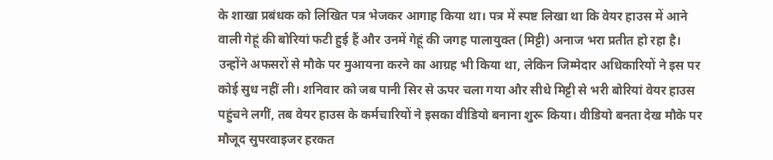के शाखा प्रबंधक को लिखित पत्र भेजकर आगाह किया था। पत्र में स्पष्ट लिखा था कि वेयर हाउस में आने वाली गेहूं की बोरियां फटी हुई हैं और उनमें गेहूं की जगह पालायुक्त (मिट्टी) अनाज भरा प्रतीत हो रहा है। उन्होंने अफसरों से मौके पर मुआयना करने का आग्रह भी किया था, लेकिन जिम्मेदार अधिकारियों ने इस पर कोई सुध नहीं ली। शनिवार को जब पानी सिर से ऊपर चला गया और सीधे मिट्टी से भरी बोरियां वेयर हाउस पहुंचने लगीं, तब वेयर हाउस के कर्मचारियों ने इसका वीडियो बनाना शुरू किया। वीडियो बनता देख मौके पर मौजूद सुपरवाइजर हरकत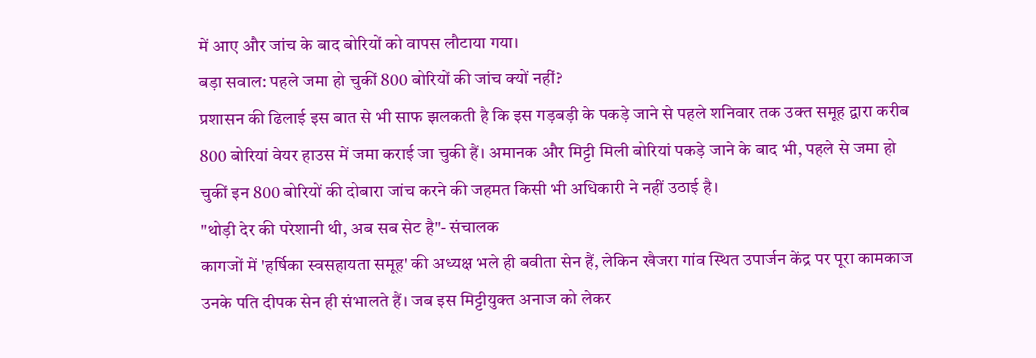में आए और जांच के बाद बोरियों को वापस लौटाया गया।
बड़ा सवाल: पहले जमा हो चुकीं 800 बोरियों की जांच क्यों नहीं?
प्रशासन की ढिलाई इस बात से भी साफ झलकती है कि इस गड़बड़ी के पकड़े जाने से पहले शनिवार तक उक्त समूह द्वारा करीब 800 बोरियां वेयर हाउस में जमा कराई जा चुकी हैं। अमानक और मिट्टी मिली बोरियां पकड़े जाने के बाद भी, पहले से जमा हो चुकीं इन 800 बोरियों की दोबारा जांच करने की जहमत किसी भी अधिकारी ने नहीं उठाई है।
"थोड़ी देर की परेशानी थी, अब सब सेट है"- संचालक
कागजों में 'हर्षिका स्वसहायता समूह' की अध्यक्ष भले ही बवीता सेन हैं, लेकिन खैजरा गांव स्थित उपार्जन केंद्र पर पूरा कामकाज उनके पति दीपक सेन ही संभालते हैं। जब इस मिट्टीयुक्त अनाज को लेकर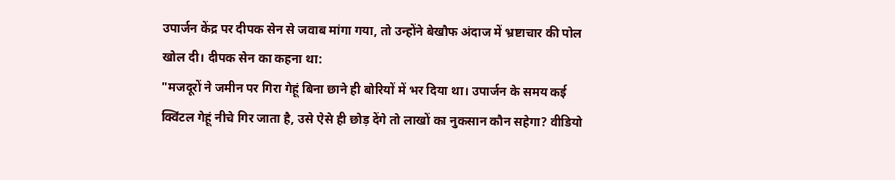उपार्जन केंद्र पर दीपक सेन से जवाब मांगा गया, तो उन्होंने बेखौफ अंदाज में भ्रष्टाचार की पोल खोल दी। दीपक सेन का कहना था:
"मजदूरों ने जमीन पर गिरा गेहूं बिना छाने ही बोरियों में भर दिया था। उपार्जन के समय कई क्विंटल गेहूं नीचे गिर जाता है, उसे ऐसे ही छोड़ देंगे तो लाखों का नुकसान कौन सहेगा? वीडियो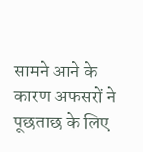सामने आने के कारण अफसरों ने पूछताछ के लिए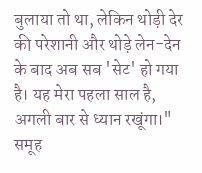बुलाया तो था, लेकिन थोड़ी देर की परेशानी और थोड़े लेन-देन के बाद अब सब 'सेट' हो गया है। यह मेरा पहला साल है, अगली बार से ध्यान रखूंगा।"
समूह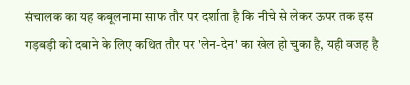संचालक का यह कबूलनामा साफ तौर पर दर्शाता है कि नीचे से लेकर ऊपर तक इस गड़बड़ी को दबाने के लिए कथित तौर पर 'लेन-देन' का खेल हो चुका है, यही वजह है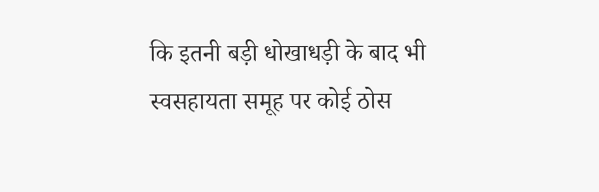कि इतनी बड़ी धोखाधड़ी के बाद भी स्वसहायता समूह पर कोई ठोस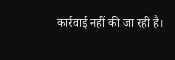कार्रवाई नहीं की जा रही है।